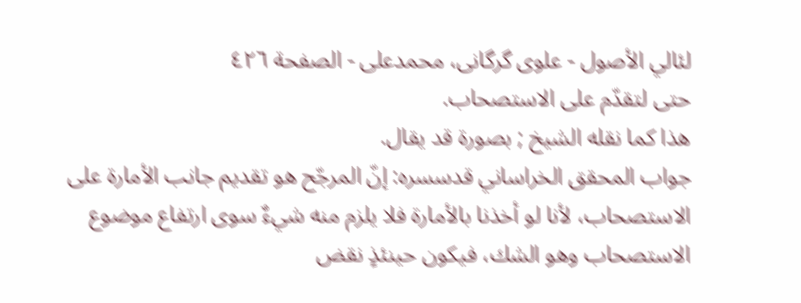لئالي الأصول - علوی گرگانی، محمدعلی - الصفحة ٤٢٦
حتى لتقدّم على الاستصحاب.
هذا كما نقله الشيخ ; بصورة قد يقال.
جواب المحقق الخراساني قدسسره: إنّ المرجّح هو تقديم جانب الأمارة على الاستصحاب، لأنا لو أخذنا بالأمارة فلا يلزم منه شيءٌ سوى ارتفاع موضوع الاستصحاب وهو الشك، فيكون حينئذٍ نقض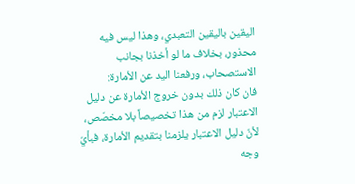اليقين باليقين التعبدي، وهذا ليس فيه محذور، بخلاف ما لو أخذنا بجانب الاستصحاب، ورفعنا اليد عن الأمارة:
فان كان ذلك بدون خروج الأمارة عن دليل الاعتبار لزم من هذا تخصيصاً بلا مخصّص، لأنّ دليل الاعتبار يلزمنا بتقديم الأمارة، فبأيّ وجه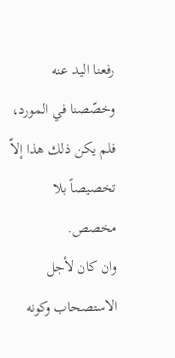رفعنا اليد عنه وخصّصنا في المورد، فلم يكن ذلك هذا إلاّ تخصيصاً بلا مخصص.
وان كان لأجل الاستصحاب وكونه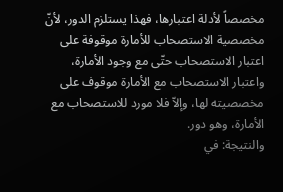مخصصاً لأدلة اعتبارها، فهذا يستلزم الدور، لأنّ مخصصية الاستصحاب للأمارة موقوفة على اعتبار الاستصحاب حتّى مع وجود الأمارة، واعتبار الاستصحاب مع الأمارة موقوف على مخصصيته لها، وإلاّ فلا مورد للاستصحاب مع الأمارة، وهو دور.
والنتيجة: في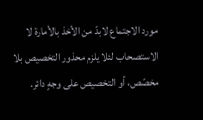مورد الاجتماع لابدّ من الأخذ بالأمارة لا الاستصحاب لئلا يلزم محذور التخصيص بلا مخصّص، أو التخصيص على وجهٍ دائر.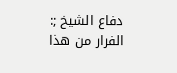دفاع الشيخ ;: الفرار من هذا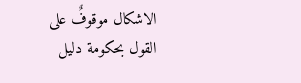الاشكال موقوفٌ على القول بحكومة دليل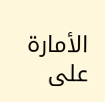الأمارة على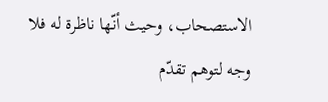الاستصحاب، وحيث أنّها ناظرة له فلا وجه لتوهم تقدّم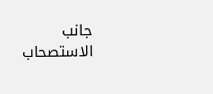جانب الاستصحاب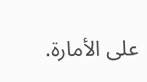على الأمارة.